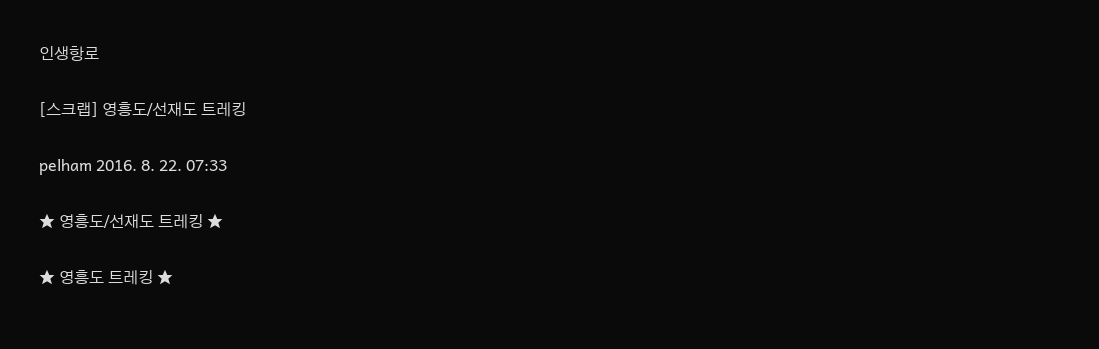인생항로

[스크랩] 영흥도/선재도 트레킹

pelham 2016. 8. 22. 07:33

★ 영흥도/선재도 트레킹 ★

★ 영흥도 트레킹 ★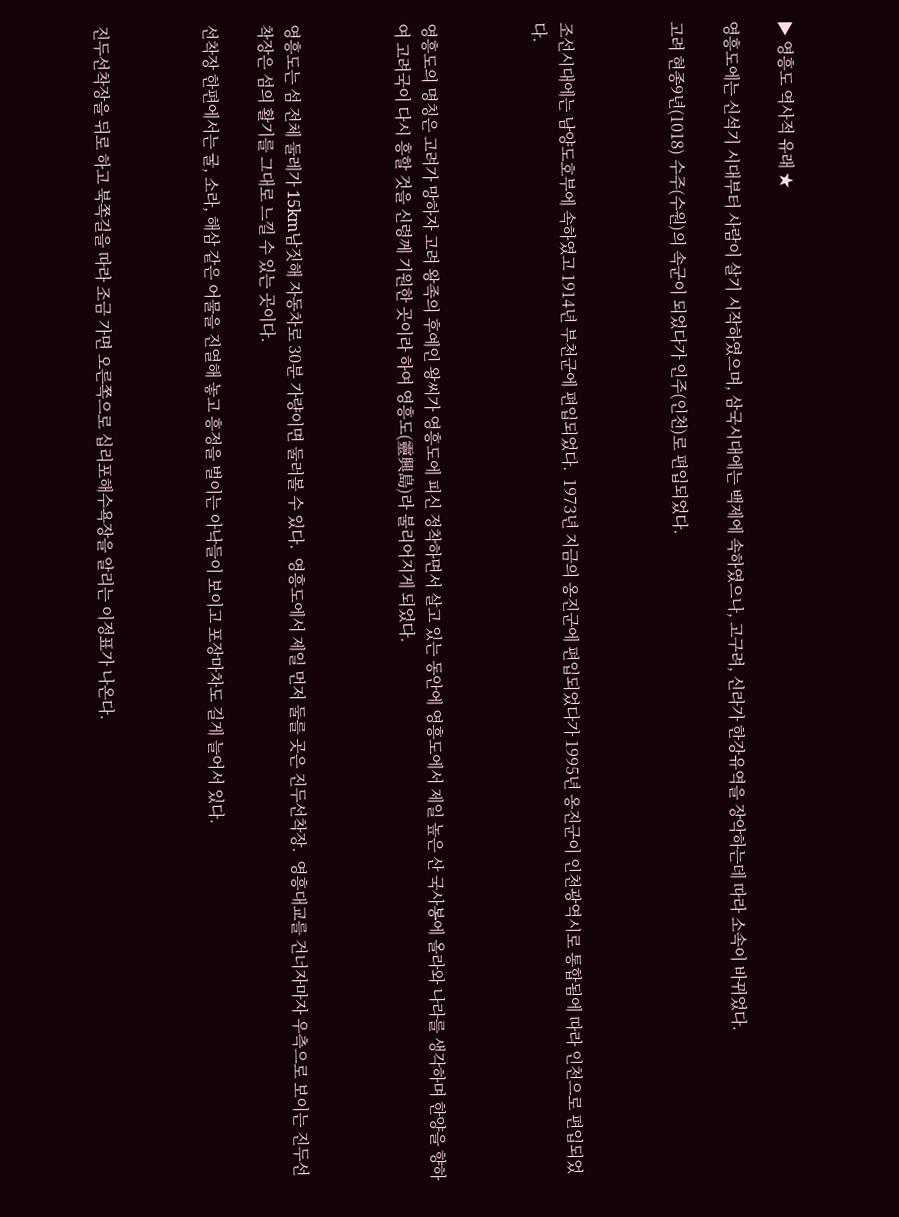▶ 영흥도 역사적 유래 ★

영흥도에는 신석기 시대부터 사람이 살기 시작하였으며, 삼국시대에는 백제에 속하였으나, 고구려, 신라가 한강유역을 장악하는데 따라 소속이 바뀌었다.

고려 현종9년(1018) 수주(수원)의 속군이 되었다가 인주(인천)로 편입되었다.



조선시대에는 남양도호부에 속하였고 1914년 부천군에 편입되었다.  1973년 지금의 옹진군에 편입되었다가 1995년 옹진군이 인천광역시로 통합됨에 따라 인천으로 편입되었다.



영흥도의 명칭은 고려가 망하자 고려 왕족의 후예인 왕씨가 영흥도에 피신 정착하면서 살고 있는 동안에 영흥도에서 제일 높은 산 국사봉에 올라와 나라를 생각하며 한양을 향하여 고려국이 다시 흥할 것을 신령께 기원한 곳이라 하여 영흥도(靈興島)라 불리어지게 되었다.



영흥도는 섬 전체 둘레가 15km남짓해 자동차로 30분 가량이면 둘러볼 수 있다.  영흥도에서 제일 먼저 둘를 곳은 진두선착장.  영흥대교를 건너자마자 우측으로 보이는 진두선착장은 섬의 활기를 그대로 느낄 수 있는 곳이다.

선착장 한편에서는 굴, 소라, 해삼 같은 어물을 진열해 놓고 흥정을 벌이는 아낙들이 보이고 포장마차도 길게 늘어서 있다.



진두선착장을 뒤로 하고 북쪽길을 따라 조금 가면 오른쪽으로 십리포해수욕장을 알리는 이정표가 나온다.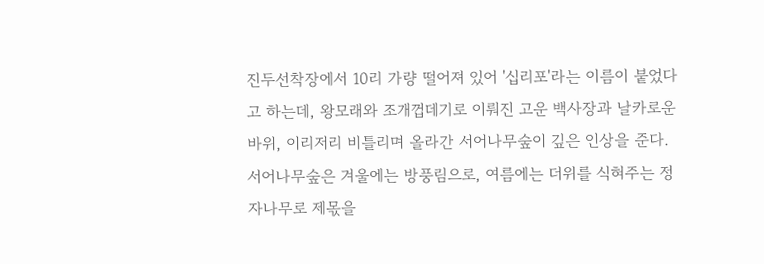진두선착장에서 10리 가량 떨어져 있어 '십리포'라는 이름이 붙었다고 하는데, 왕모래와 조개껍데기로 이뤄진 고운 백사장과 날카로운 바위, 이리저리 비틀리며 올라간 서어나무숲이 깊은 인상을 준다.   서어나무숲은 겨울에는 방풍림으로, 여름에는 더위를 식혀주는 정자나무로 제몫을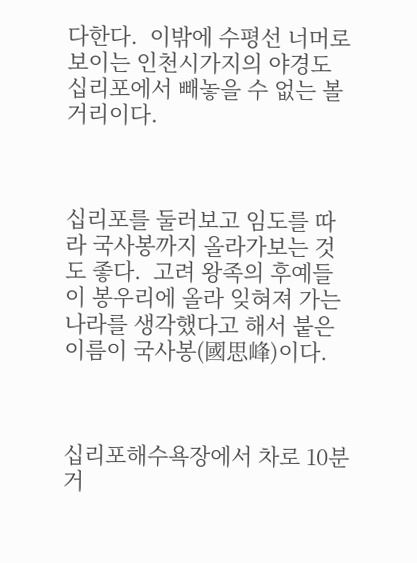다한다.  이밖에 수평선 너머로 보이는 인천시가지의 야경도 십리포에서 빼놓을 수 없는 볼거리이다.



십리포를 둘러보고 임도를 따라 국사봉까지 올라가보는 것도 좋다.  고려 왕족의 후예들이 봉우리에 올라 잊혀져 가는 나라를 생각했다고 해서 붙은 이름이 국사봉(國思峰)이다.



십리포해수욕장에서 차로 10분 거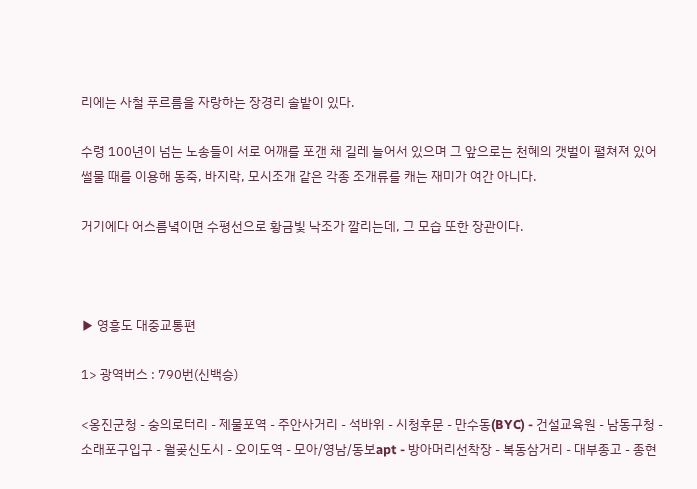리에는 사철 푸르름을 자랑하는 장경리 솔밭이 있다.

수령 100년이 넘는 노송들이 서로 어깨를 포갠 채 길레 늘어서 있으며 그 앞으로는 천혜의 갯벌이 펼쳐져 있어 썰물 때를 이용해 동죽, 바지락, 모시조개 같은 각종 조개류를 캐는 재미가 여간 아니다.

거기에다 어스름녘이면 수평선으로 황금빛 낙조가 깔리는데, 그 모습 또한 장관이다.



▶ 영흥도 대중교통편

1> 광역버스 : 790번(신백승)

<옹진군청 - 숭의로터리 - 제물포역 - 주안사거리 - 석바위 - 시청후문 - 만수동(BYC) - 건설교육원 - 남동구청 - 소래포구입구 - 월곶신도시 - 오이도역 - 모아/영남/동보apt - 방아머리선착장 - 복동삼거리 - 대부종고 - 종현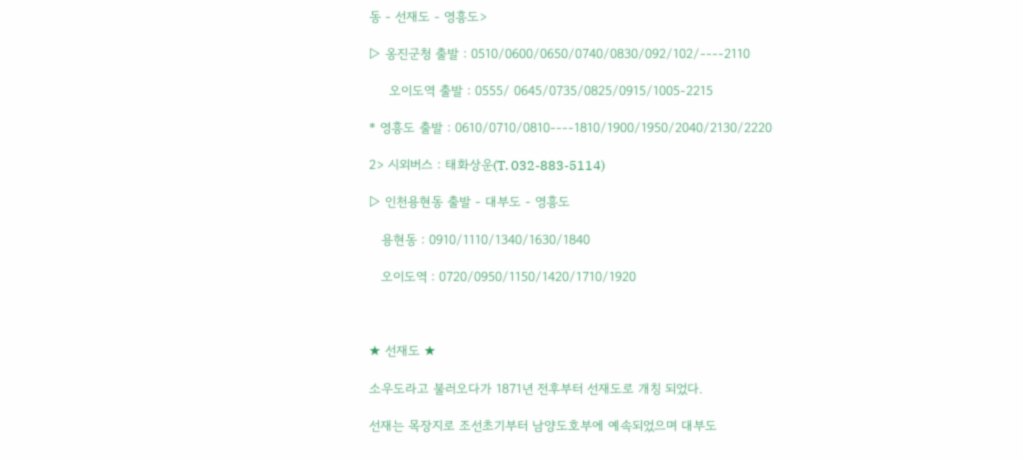동 - 선재도 - 영흥도>

▷ 옹진군청 출발 : 0510/0600/0650/0740/0830/092/102/----2110

     오이도역 출발 : 0555/ 0645/0735/0825/0915/1005-2215

* 영흥도 출발 : 0610/0710/0810----1810/1900/1950/2040/2130/2220

2> 시외버스 : 태화상운(T. 032-883-5114)

▷ 인천용현동 출발 - 대부도 - 영흥도

   용현동 : 0910/1110/1340/1630/1840

   오이도역 : 0720/0950/1150/1420/1710/1920



★ 선재도 ★

소우도라고 불러오다가 1871년 전후부터 선재도로 개칭 되었다.

선재는 목장지로 조선초기부터 남양도호부에 예속되었으며 대부도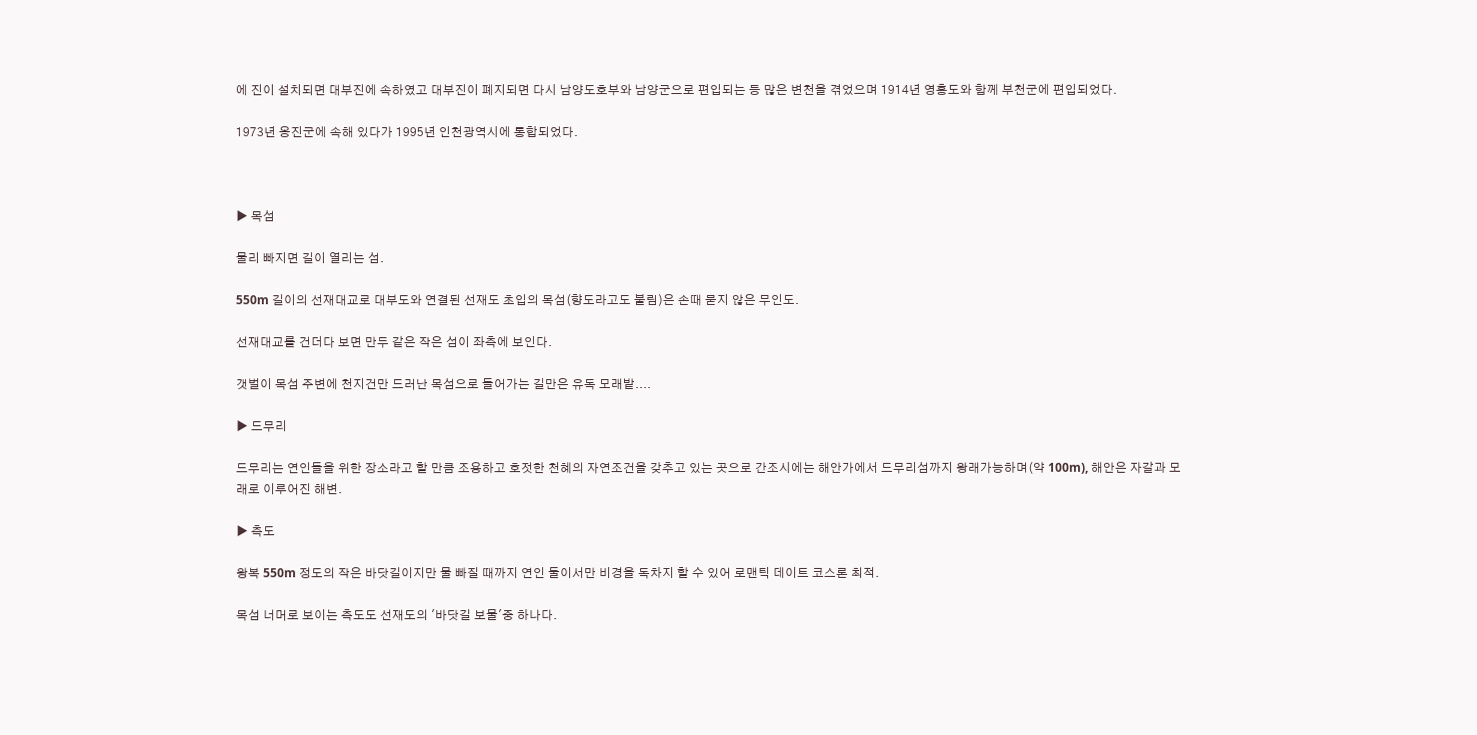에 진이 설치되면 대부진에 속하였고 대부진이 폐지되면 다시 남양도호부와 남양군으로 편입되는 등 많은 변천을 겪었으며 1914년 영흥도와 함께 부천군에 편입되었다.

1973년 옹진군에 속해 있다가 1995년 인천광역시에 통합되었다.



▶ 목섬

물리 빠지면 길이 열리는 섬.

550m 길이의 선재대교로 대부도와 연결된 선재도 초입의 목섬(향도라고도 불림)은 손때 묻지 않은 무인도.

선재대교를 건더다 보면 만두 같은 작은 섬이 좌측에 보인다.

갯벌이 목섬 주변에 천지건만 드러난 목섬으로 들어가는 길만은 유독 모래밭....

▶ 드무리

드무리는 연인들을 위한 장소라고 할 만큼 조용하고 호젓한 천혜의 자연조건을 갖추고 있는 곳으로 간조시에는 해안가에서 드무리섬까지 왕래가능하며(약 100m), 해안은 자갈과 모래로 이루어진 해변.

▶ 측도

왕복 550m 정도의 작은 바닷길이지만 물 빠질 때까지 연인 둘이서만 비경을 독차지 할 수 있어 로맨틱 데이트 코스론 최적.

목섬 너머로 보이는 측도도 선재도의 '바닷길 보물'중 하나다.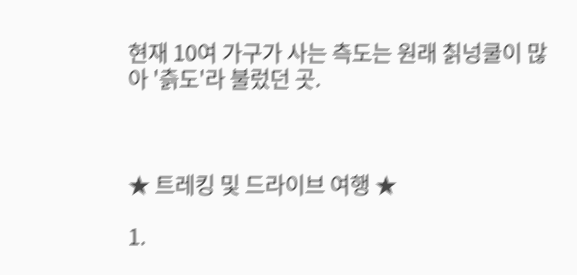현재 10여 가구가 사는 측도는 원래 칡넝쿨이 많아 '츩도'라 불렀던 곳.



★ 트레킹 및 드라이브 여행 ★

1.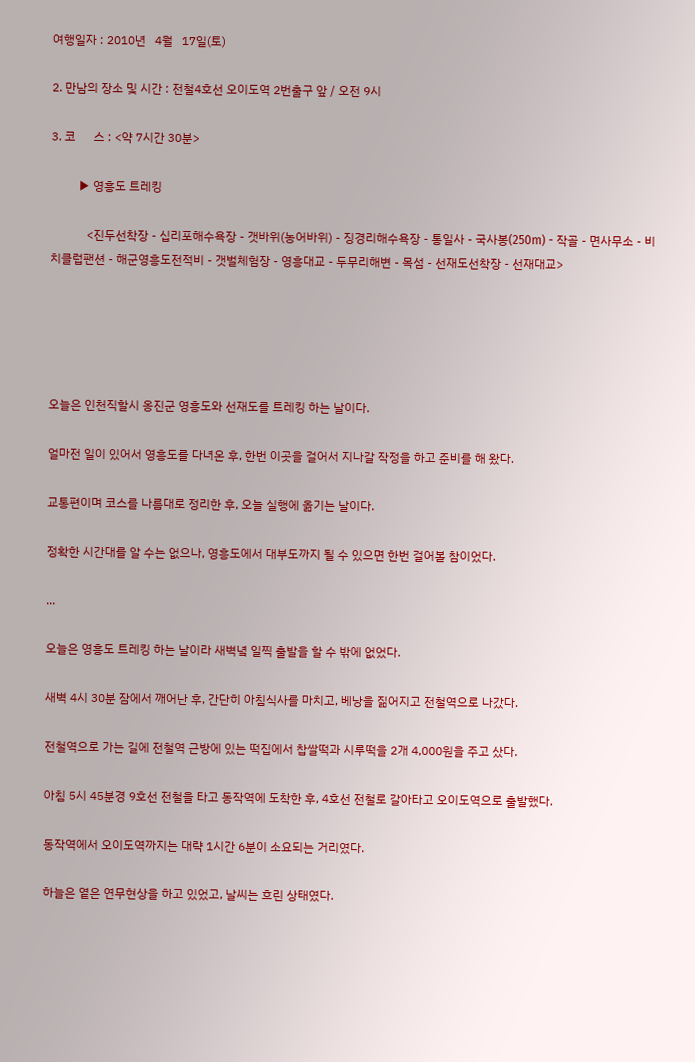여행일자 : 2010년   4월   17일(토)

2. 만남의 장소 및 시간 : 전철4호선 오이도역 2번출구 앞 / 오전 9시

3. 코      스 : <약 7시간 30분>

         ▶ 영흥도 트레킹

            <진두선착장 - 십리포해수욕장 - 갯바위(농어바위) - 징경리해수욕장 - 통일사 - 국사봉(250m) - 작골 - 면사무소 - 비치클럽팬션 - 해군영흥도전적비 - 갯벌체험장 - 영흥대교 - 두무리해변 - 목섬 - 선재도선착장 - 선재대교>





오늘은 인천직할시 옹진군 영흥도와 선재도를 트레킹 하는 날이다.

얼마전 일이 있어서 영흥도를 다녀온 후, 한번 이곳을 걸어서 지나갈 작정을 하고 준비를 해 왔다.

교통편이며 코스를 나름대로 정리한 후, 오늘 실행에 옮기는 날이다.

정확한 시간대를 알 수는 없으나, 영흥도에서 대부도까지 될 수 있으면 한번 걸어볼 참이었다.

...

오늘은 영흥도 트레킹 하는 날이라 새벽녘 일찍 출발을 할 수 밖에 없었다.

새벽 4시 30분 잠에서 깨어난 후, 간단히 아침식사를 마치고, 베낭을 짊어지고 전철역으로 나갔다.

전철역으로 가는 길에 전철역 근방에 있는 떡집에서 찹쌀떡과 시루떡을 2개 4,000원을 주고 샀다.

아침 5시 45분경 9호선 전철을 타고 동작역에 도착한 후, 4호선 전철로 갈아타고 오이도역으로 출발했다.

동작역에서 오이도역까지는 대략 1시간 6분이 소요되는 거리였다.

하늘은 옅은 연무현상을 하고 있었고, 날씨는 흐린 상태였다.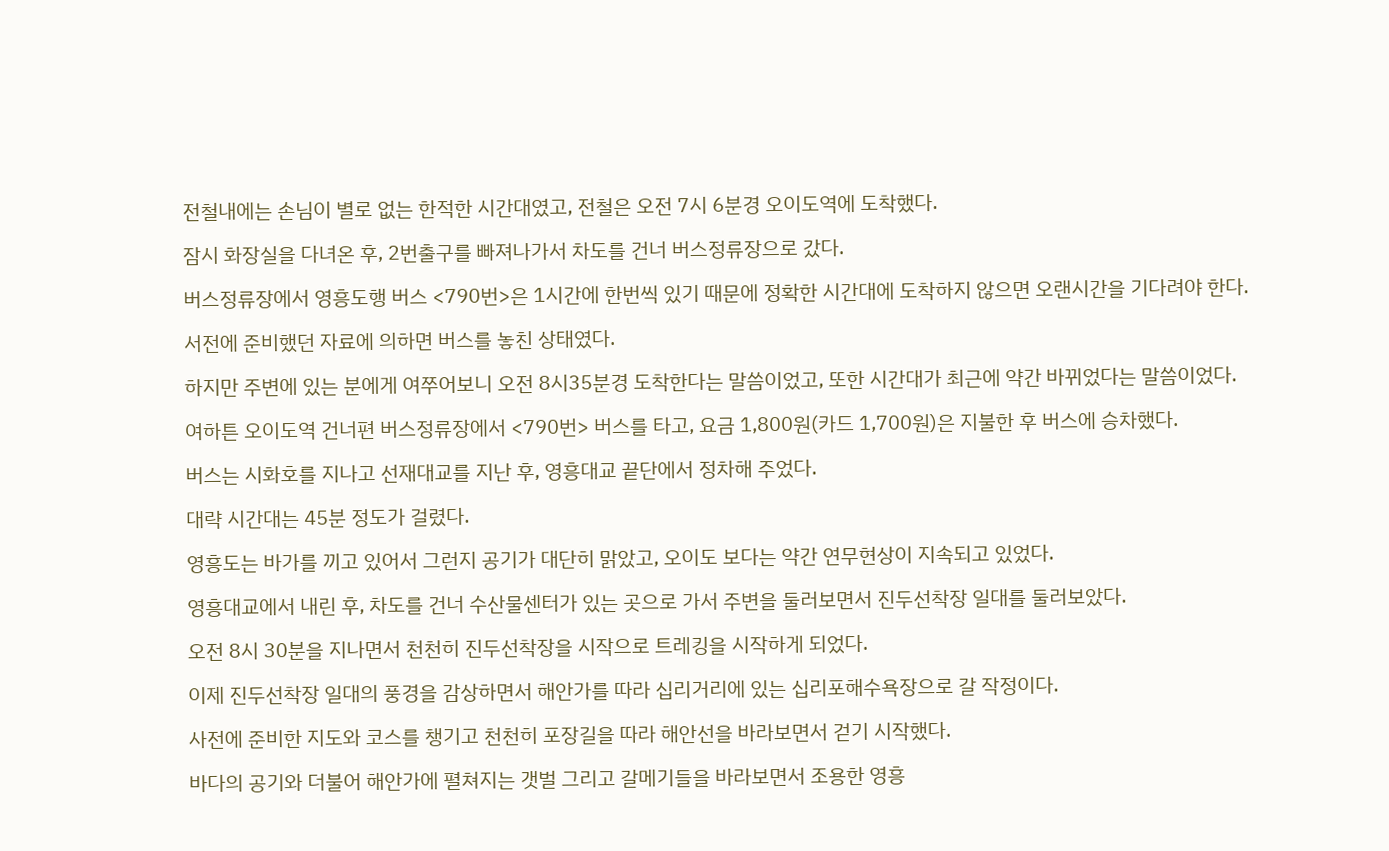전철내에는 손님이 별로 없는 한적한 시간대였고, 전철은 오전 7시 6분경 오이도역에 도착했다.

잠시 화장실을 다녀온 후, 2번출구를 빠져나가서 차도를 건너 버스정류장으로 갔다.

버스정류장에서 영흥도행 버스 <790번>은 1시간에 한번씩 있기 때문에 정확한 시간대에 도착하지 않으면 오랜시간을 기다려야 한다.

서전에 준비했던 자료에 의하면 버스를 놓친 상태였다.

하지만 주변에 있는 분에게 여쭈어보니 오전 8시35분경 도착한다는 말씀이었고, 또한 시간대가 최근에 약간 바뀌었다는 말씀이었다.

여하튼 오이도역 건너편 버스정류장에서 <790번> 버스를 타고, 요금 1,800원(카드 1,700원)은 지불한 후 버스에 승차했다.

버스는 시화호를 지나고 선재대교를 지난 후, 영흥대교 끝단에서 정차해 주었다.

대략 시간대는 45분 정도가 걸렸다.

영흥도는 바가를 끼고 있어서 그런지 공기가 대단히 맑았고, 오이도 보다는 약간 연무현상이 지속되고 있었다.

영흥대교에서 내린 후, 차도를 건너 수산물센터가 있는 곳으로 가서 주변을 둘러보면서 진두선착장 일대를 둘러보았다.

오전 8시 30분을 지나면서 천천히 진두선착장을 시작으로 트레킹을 시작하게 되었다.

이제 진두선착장 일대의 풍경을 감상하면서 해안가를 따라 십리거리에 있는 십리포해수욕장으로 갈 작정이다.

사전에 준비한 지도와 코스를 챙기고 천천히 포장길을 따라 해안선을 바라보면서 걷기 시작했다.

바다의 공기와 더불어 해안가에 펼쳐지는 갯벌 그리고 갈메기들을 바라보면서 조용한 영흥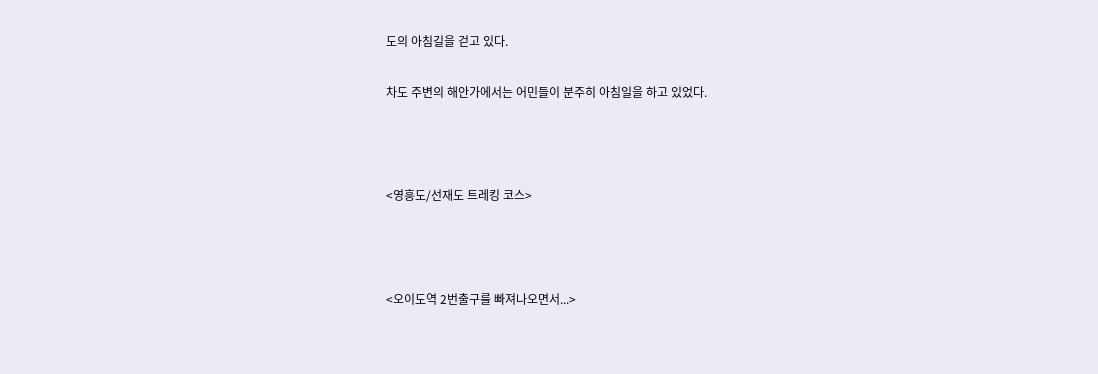도의 아침길을 걷고 있다.

차도 주변의 해안가에서는 어민들이 분주히 아침일을 하고 있었다.



<영흥도/선재도 트레킹 코스>



<오이도역 2번출구를 빠져나오면서...>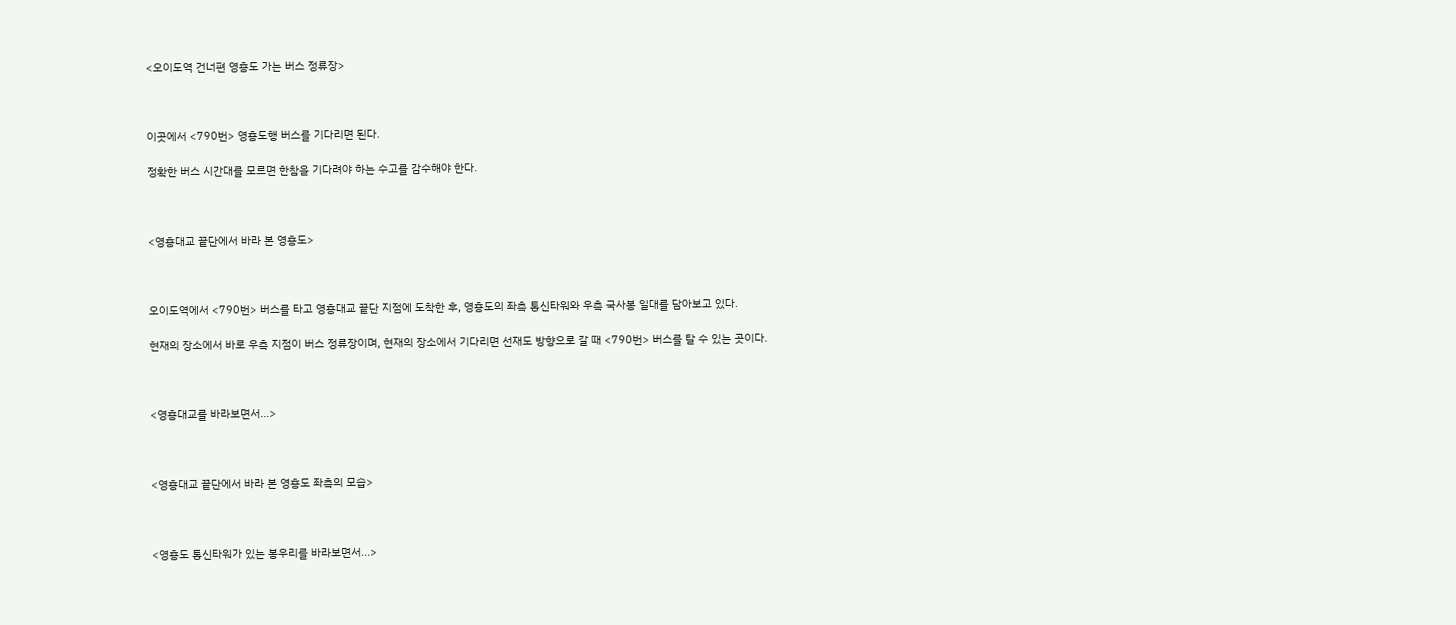<오이도역 건너편 영흥도 가는 버스 정류장>



이곳에서 <790번> 영흥도행 버스를 기다리면 된다.

정확한 버스 시간대를 모르면 한참을 기다려야 하는 수고를 감수해야 한다.



<영흥대교 끝단에서 바라 본 영흥도>



오이도역에서 <790번> 버스를 타고 영흥대교 끝단 지점에 도착한 후, 영흥도의 좌측 통신타워와 우측 국사봉 일대를 담아보고 있다.

현재의 장소에서 바로 우측 지점이 버스 정류장이며, 현재의 장소에서 기다리면 선재도 방향으로 갈 때 <790번> 버스를 탈 수 있는 곳이다.



<영흥대교를 바라보면서...>



<영흥대교 끝단에서 바라 본 영흥도 좌측의 모습>



<영흥도 통신타워가 있는 봉우리를 바라보면서...>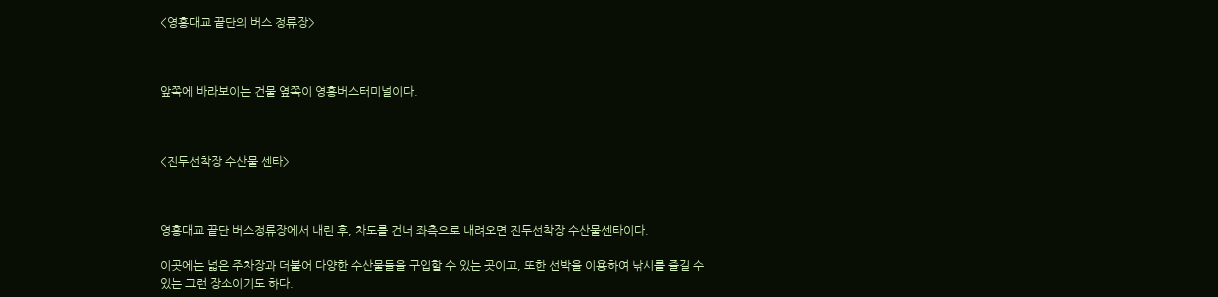<영흥대교 끝단의 버스 정류장>



앞쪽에 바라보이는 건물 옆쪽이 영흥버스터미널이다.



<진두선착장 수산물 센타>



영흥대교 끝단 버스정류장에서 내린 후, 차도를 건너 좌측으로 내려오면 진두선착장 수산물센타이다.

이곳에는 넓은 주차장과 더불어 다양한 수산물들을 구입할 수 있는 곳이고, 또한 선박을 이용하여 낚시를 즐길 수 있는 그런 장소이기도 하다.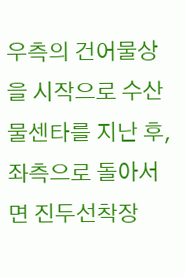우측의 건어물상을 시작으로 수산물센타를 지난 후, 좌측으로 돌아서면 진두선착장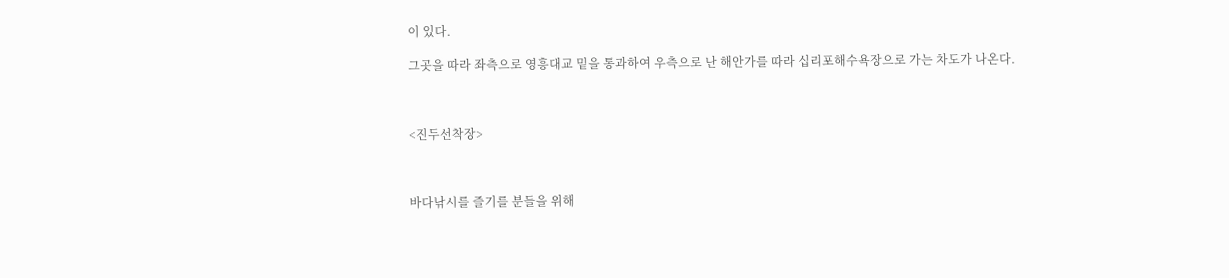이 있다.

그곳을 따라 좌측으로 영흥대교 밑을 통과하여 우측으로 난 해안가를 따라 십리포해수욕장으로 가는 차도가 나온다.



<진두선착장>



바다낚시를 즐기를 분들을 위해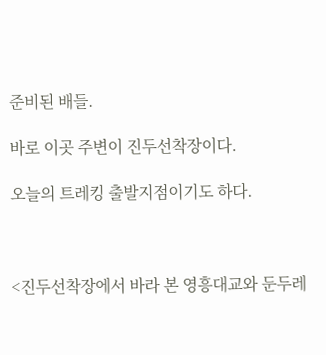준비된 배들.

바로 이곳 주변이 진두선착장이다.

오늘의 트레킹 출발지점이기도 하다.



<진두선착장에서 바라 본 영흥대교와 둔두레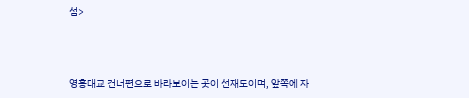섬>



영흥대교 건너편으로 바라보이는 곳이 선재도이며, 앞쪽에 자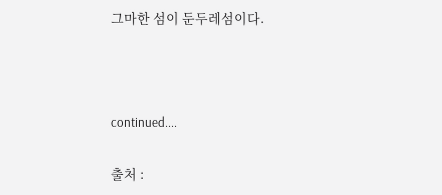그마한 섬이 둔두레섬이다.



continued....

출처 :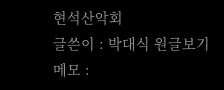현석산악회
글쓴이 : 박대식 원글보기
메모 :